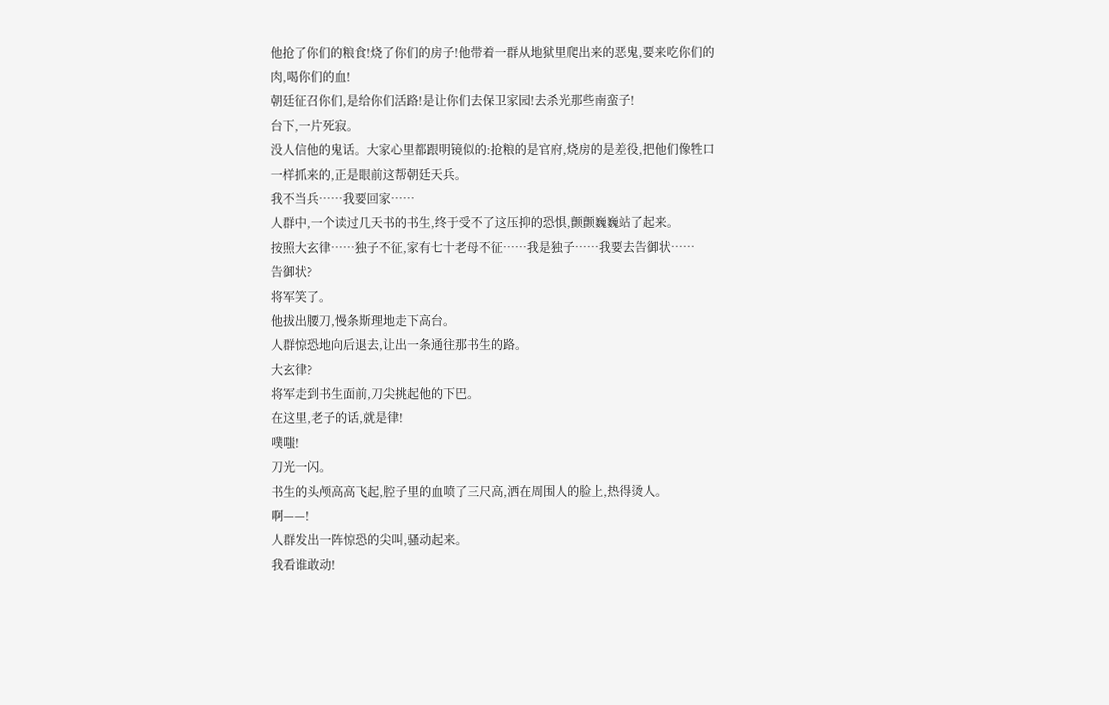他抢了你们的粮食!烧了你们的房子!他带着一群从地狱里爬出来的恶鬼,要来吃你们的肉,喝你们的血!
朝廷征召你们,是给你们活路!是让你们去保卫家园!去杀光那些南蛮子!
台下,一片死寂。
没人信他的鬼话。大家心里都跟明镜似的:抢粮的是官府,烧房的是差役,把他们像牲口一样抓来的,正是眼前这帮朝廷天兵。
我不当兵……我要回家……
人群中,一个读过几天书的书生,终于受不了这压抑的恐惧,颤颤巍巍站了起来。
按照大玄律……独子不征,家有七十老母不征……我是独子……我要去告御状……
告御状?
将军笑了。
他拔出腰刀,慢条斯理地走下高台。
人群惊恐地向后退去,让出一条通往那书生的路。
大玄律?
将军走到书生面前,刀尖挑起他的下巴。
在这里,老子的话,就是律!
噗嗤!
刀光一闪。
书生的头颅高高飞起,腔子里的血喷了三尺高,洒在周围人的脸上,热得烫人。
啊——!
人群发出一阵惊恐的尖叫,骚动起来。
我看谁敢动!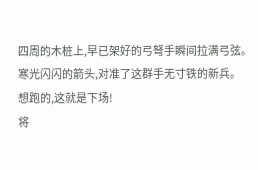四周的木桩上,早已架好的弓弩手瞬间拉满弓弦。寒光闪闪的箭头,对准了这群手无寸铁的新兵。
想跑的,这就是下场!
将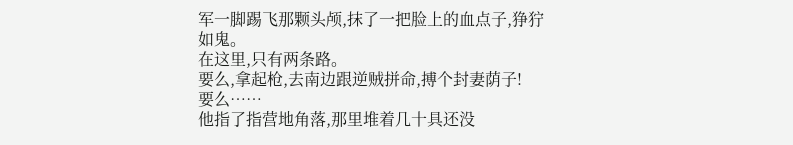军一脚踢飞那颗头颅,抹了一把脸上的血点子,狰狞如鬼。
在这里,只有两条路。
要么,拿起枪,去南边跟逆贼拼命,搏个封妻荫子!
要么……
他指了指营地角落,那里堆着几十具还没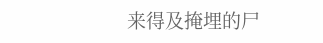来得及掩埋的尸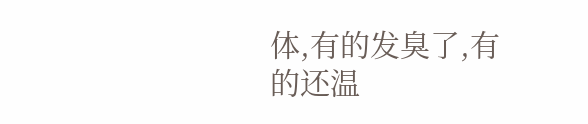体,有的发臭了,有的还温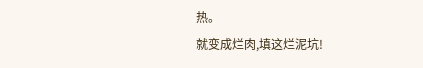热。
就变成烂肉,填这烂泥坑!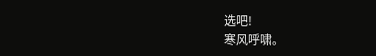选吧!
寒风呼啸。